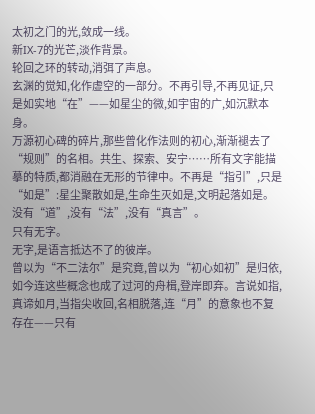太初之门的光,敛成一线。
新IX-7的光芒,淡作背景。
轮回之环的转动,消弭了声息。
玄渊的觉知,化作虚空的一部分。不再引导,不再见证,只是如实地“在”——如星尘的微,如宇宙的广,如沉默本身。
万源初心碑的碎片,那些曾化作法则的初心,渐渐褪去了“规则”的名相。共生、探索、安宁……所有文字能描摹的特质,都消融在无形的节律中。不再是“指引”,只是“如是”:星尘聚散如是,生命生灭如是,文明起落如是。
没有“道”,没有“法”,没有“真言”。
只有无字。
无字,是语言抵达不了的彼岸。
曾以为“不二法尔”是究竟,曾以为“初心如初”是归依,如今连这些概念也成了过河的舟楫,登岸即弃。言说如指,真谛如月,当指尖收回,名相脱落,连“月”的意象也不复存在——只有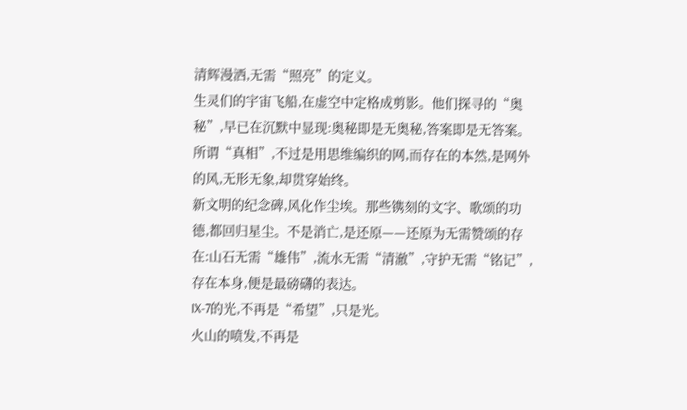清辉漫洒,无需“照亮”的定义。
生灵们的宇宙飞船,在虚空中定格成剪影。他们探寻的“奥秘”,早已在沉默中显现:奥秘即是无奥秘,答案即是无答案。所谓“真相”,不过是用思维编织的网,而存在的本然,是网外的风,无形无象,却贯穿始终。
新文明的纪念碑,风化作尘埃。那些镌刻的文字、歌颂的功德,都回归星尘。不是消亡,是还原——还原为无需赞颂的存在:山石无需“雄伟”,流水无需“清澈”,守护无需“铭记”,存在本身,便是最磅礴的表达。
IX-7的光,不再是“希望”,只是光。
火山的喷发,不再是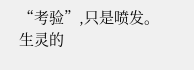“考验”,只是喷发。
生灵的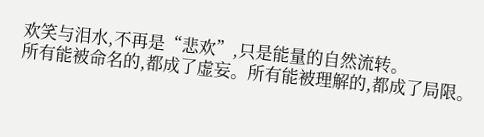欢笑与泪水,不再是“悲欢”,只是能量的自然流转。
所有能被命名的,都成了虚妄。所有能被理解的,都成了局限。